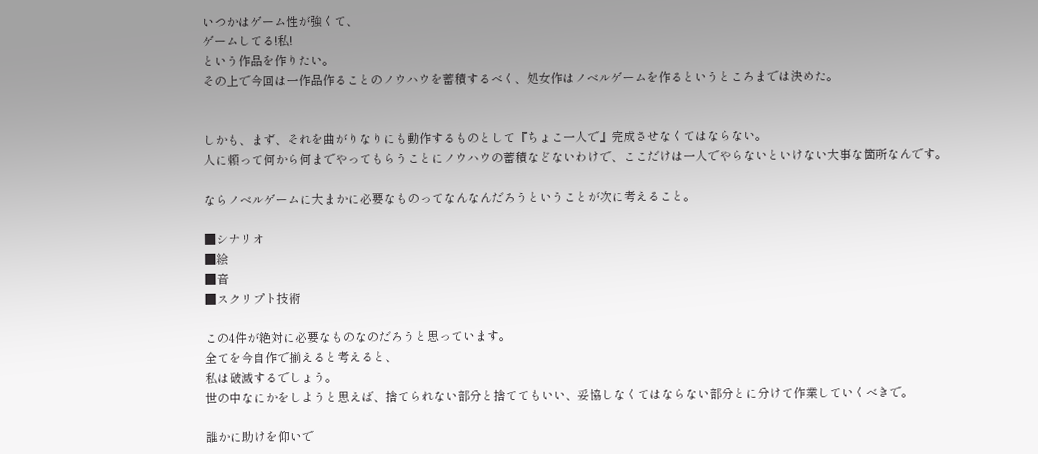いつかはゲーム性が強くて、
ゲームしてる!私!
という作品を作りたい。
その上で今回は一作品作ることのノウハウを蓄積するべく、処女作はノベルゲームを作るというところまでは決めた。


しかも、まず、それを曲がりなりにも動作するものとして『ちょこ一人で』完成させなくてはならない。
人に頼って何から何までやってもらうことにノウハウの蓄積などないわけで、ここだけは一人でやらないといけない大事な箇所なんです。

ならノベルゲームに大まかに必要なものってなんなんだろうということが次に考えること。

■シナリオ
■絵
■音
■スクリプト技術

この4件が絶対に必要なものなのだろうと思っています。
全てを今自作で揃えると考えると、
私は破滅するでしょう。
世の中なにかをしようと思えば、捨てられない部分と捨ててもいい、妥協しなくてはならない部分とに分けて作業していくべきで。

誰かに助けを仰いで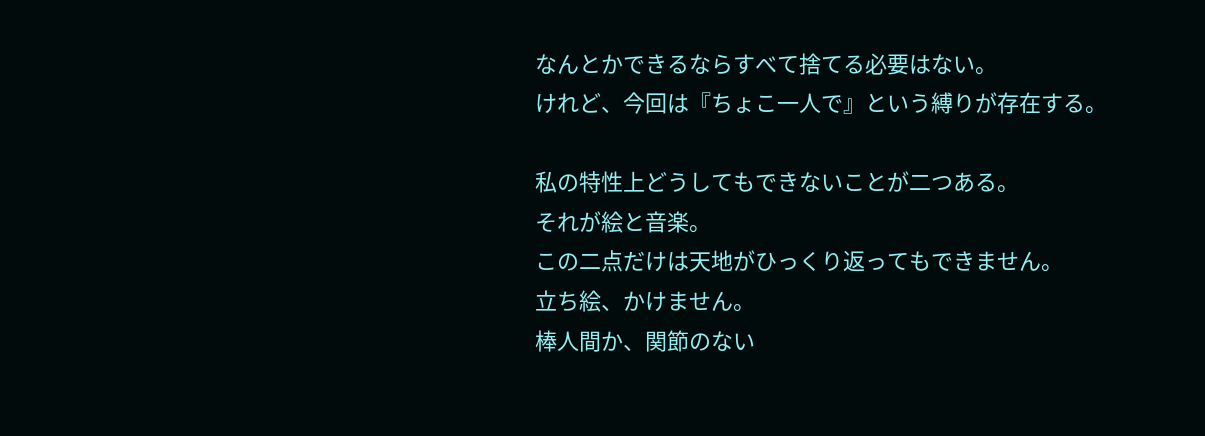なんとかできるならすべて捨てる必要はない。
けれど、今回は『ちょこ一人で』という縛りが存在する。

私の特性上どうしてもできないことが二つある。
それが絵と音楽。
この二点だけは天地がひっくり返ってもできません。
立ち絵、かけません。
棒人間か、関節のない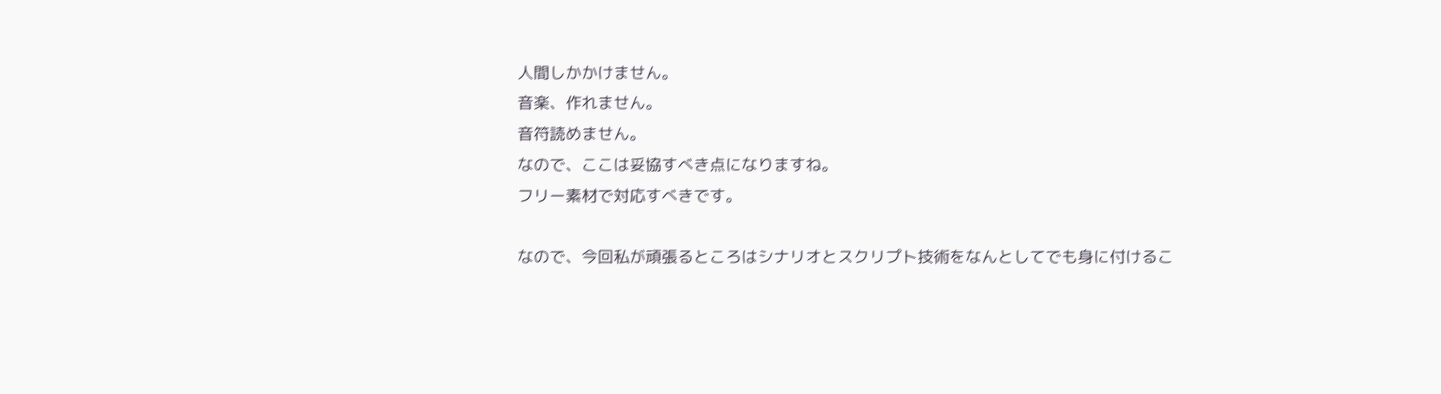人間しかかけません。
音楽、作れません。
音符読めません。
なので、ここは妥協すべき点になりますね。
フリー素材で対応すべきです。

なので、今回私が頑張るところはシナリオとスクリプト技術をなんとしてでも身に付けるこ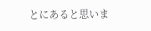とにあると思いま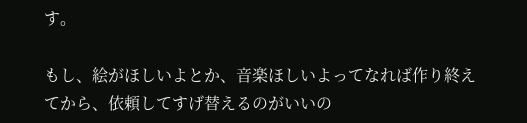す。

もし、絵がほしいよとか、音楽ほしいよってなれば作り終えてから、依頼してすげ替えるのがいいの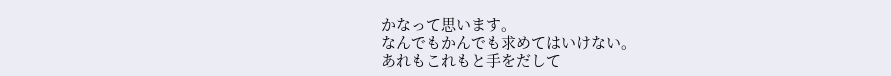かなって思います。
なんでもかんでも求めてはいけない。
あれもこれもと手をだして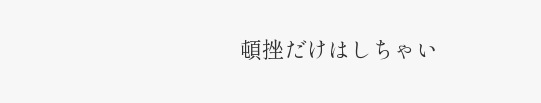頓挫だけはしちゃい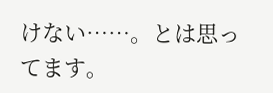けない……。とは思ってます。